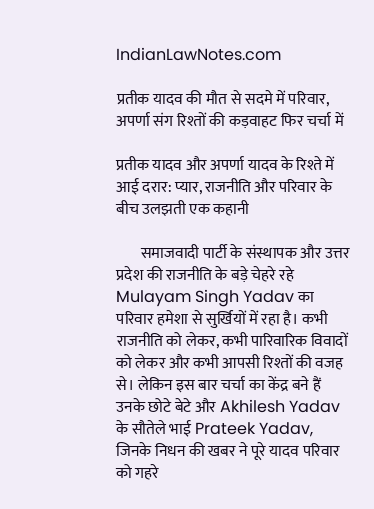IndianLawNotes.com

प्रतीक यादव की मौत से सदमे में परिवार, अपर्णा संग रिश्तों की कड़वाहट फिर चर्चा में

प्रतीक यादव और अपर्णा यादव के रिश्ते में आई दरार: प्यार, राजनीति और परिवार के बीच उलझती एक कहानी

        समाजवादी पार्टी के संस्थापक और उत्तर प्रदेश की राजनीति के बड़े चेहरे रहे Mulayam Singh Yadav का परिवार हमेशा से सुर्खियों में रहा है। कभी राजनीति को लेकर, कभी पारिवारिक विवादों को लेकर और कभी आपसी रिश्तों की वजह से। लेकिन इस बार चर्चा का केंद्र बने हैं उनके छोटे बेटे और Akhilesh Yadav के सौतेले भाई Prateek Yadav, जिनके निधन की खबर ने पूरे यादव परिवार को गहरे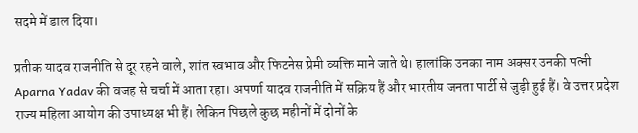सदमे में डाल दिया।

प्रतीक यादव राजनीति से दूर रहने वाले, शांत स्वभाव और फिटनेस प्रेमी व्यक्ति माने जाते थे। हालांकि उनका नाम अक्सर उनकी पत्नी Aparna Yadav की वजह से चर्चा में आता रहा। अपर्णा यादव राजनीति में सक्रिय हैं और भारतीय जनता पार्टी से जुड़ी हुई हैं। वे उत्तर प्रदेश राज्य महिला आयोग की उपाध्यक्ष भी हैं। लेकिन पिछले कुछ महीनों में दोनों के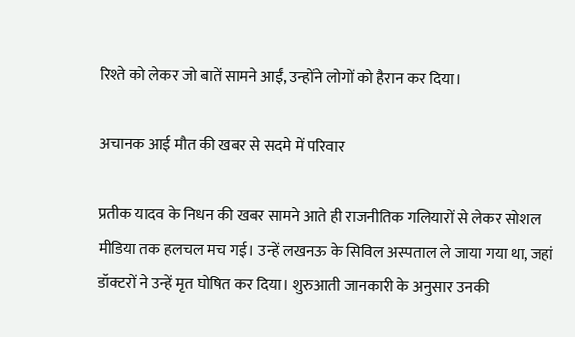रिश्ते को लेकर जो बातें सामने आईं, उन्होंने लोगों को हैरान कर दिया।

अचानक आई मौत की खबर से सदमे में परिवार

प्रतीक यादव के निधन की खबर सामने आते ही राजनीतिक गलियारों से लेकर सोशल मीडिया तक हलचल मच गई। उन्हें लखनऊ के सिविल अस्पताल ले जाया गया था, जहां डॉक्टरों ने उन्हें मृत घोषित कर दिया। शुरुआती जानकारी के अनुसार उनकी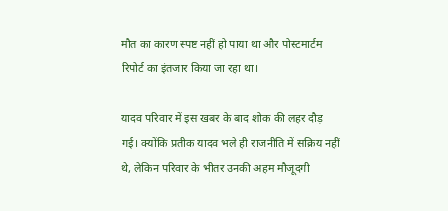मौत का कारण स्पष्ट नहीं हो पाया था और पोस्टमार्टम रिपोर्ट का इंतजार किया जा रहा था।

यादव परिवार में इस खबर के बाद शोक की लहर दौड़ गई। क्योंकि प्रतीक यादव भले ही राजनीति में सक्रिय नहीं थे, लेकिन परिवार के भीतर उनकी अहम मौजूदगी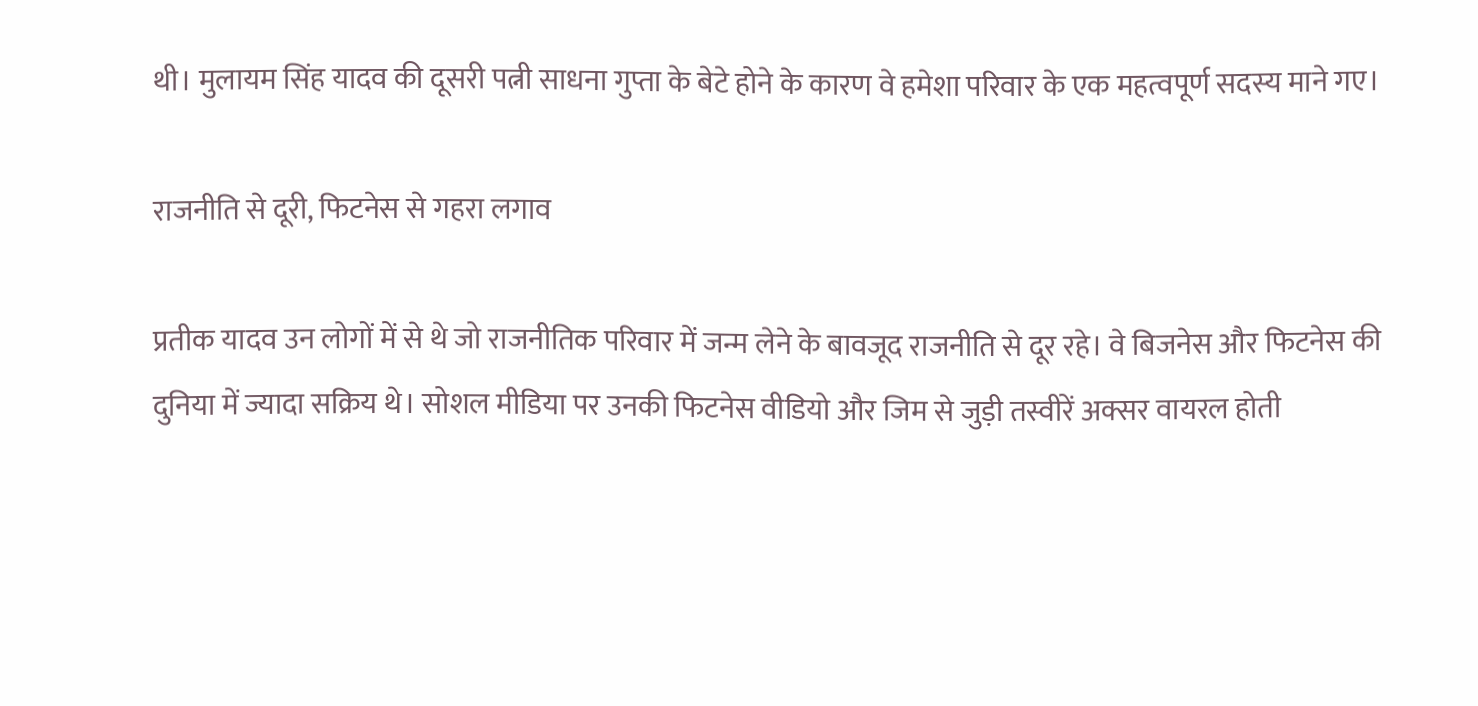थी। मुलायम सिंह यादव की दूसरी पत्नी साधना गुप्ता के बेटे होने के कारण वे हमेशा परिवार के एक महत्वपूर्ण सदस्य माने गए।

राजनीति से दूरी, फिटनेस से गहरा लगाव

प्रतीक यादव उन लोगों में से थे जो राजनीतिक परिवार में जन्म लेने के बावजूद राजनीति से दूर रहे। वे बिजनेस और फिटनेस की दुनिया में ज्यादा सक्रिय थे। सोशल मीडिया पर उनकी फिटनेस वीडियो और जिम से जुड़ी तस्वीरें अक्सर वायरल होती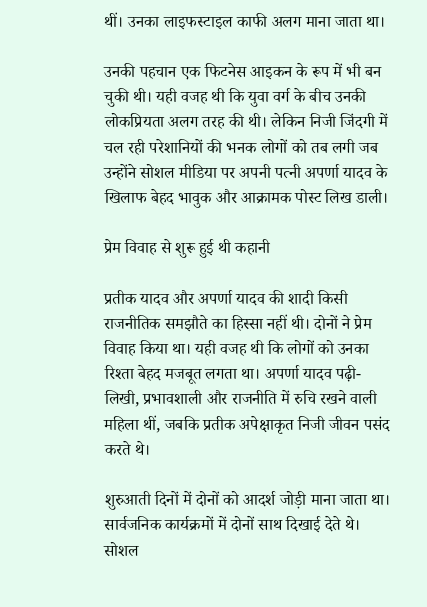थीं। उनका लाइफस्टाइल काफी अलग माना जाता था।

उनकी पहचान एक फिटनेस आइकन के रूप में भी बन चुकी थी। यही वजह थी कि युवा वर्ग के बीच उनकी लोकप्रियता अलग तरह की थी। लेकिन निजी जिंदगी में चल रही परेशानियों की भनक लोगों को तब लगी जब उन्होंने सोशल मीडिया पर अपनी पत्नी अपर्णा यादव के खिलाफ बेहद भावुक और आक्रामक पोस्ट लिख डाली।

प्रेम विवाह से शुरू हुई थी कहानी

प्रतीक यादव और अपर्णा यादव की शादी किसी राजनीतिक समझौते का हिस्सा नहीं थी। दोनों ने प्रेम विवाह किया था। यही वजह थी कि लोगों को उनका रिश्ता बेहद मजबूत लगता था। अपर्णा यादव पढ़ी-लिखी, प्रभावशाली और राजनीति में रुचि रखने वाली महिला थीं, जबकि प्रतीक अपेक्षाकृत निजी जीवन पसंद करते थे।

शुरुआती दिनों में दोनों को आदर्श जोड़ी माना जाता था। सार्वजनिक कार्यक्रमों में दोनों साथ दिखाई देते थे। सोशल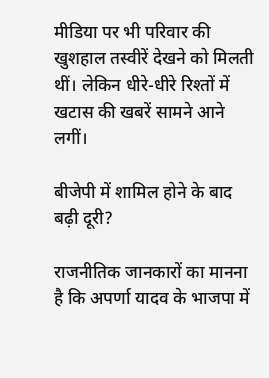मीडिया पर भी परिवार की खुशहाल तस्वीरें देखने को मिलती थीं। लेकिन धीरे-धीरे रिश्तों में खटास की खबरें सामने आने लगीं।

बीजेपी में शामिल होने के बाद बढ़ी दूरी?

राजनीतिक जानकारों का मानना है कि अपर्णा यादव के भाजपा में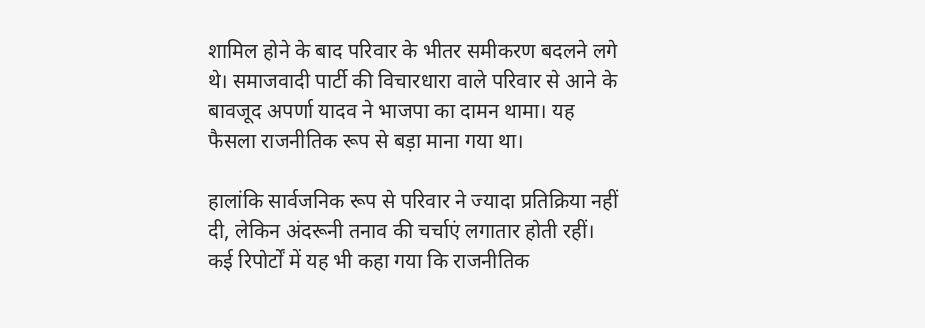शामिल होने के बाद परिवार के भीतर समीकरण बदलने लगे थे। समाजवादी पार्टी की विचारधारा वाले परिवार से आने के बावजूद अपर्णा यादव ने भाजपा का दामन थामा। यह फैसला राजनीतिक रूप से बड़ा माना गया था।

हालांकि सार्वजनिक रूप से परिवार ने ज्यादा प्रतिक्रिया नहीं दी, लेकिन अंदरूनी तनाव की चर्चाएं लगातार होती रहीं। कई रिपोर्टों में यह भी कहा गया कि राजनीतिक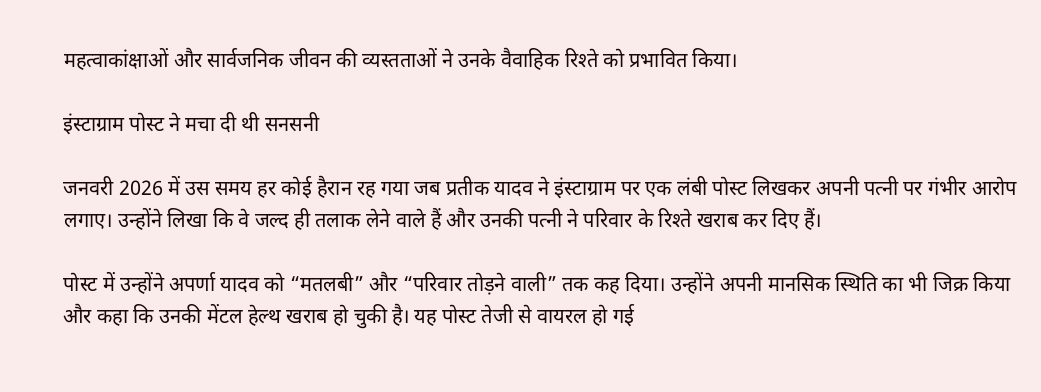महत्वाकांक्षाओं और सार्वजनिक जीवन की व्यस्तताओं ने उनके वैवाहिक रिश्ते को प्रभावित किया।

इंस्टाग्राम पोस्ट ने मचा दी थी सनसनी

जनवरी 2026 में उस समय हर कोई हैरान रह गया जब प्रतीक यादव ने इंस्टाग्राम पर एक लंबी पोस्ट लिखकर अपनी पत्नी पर गंभीर आरोप लगाए। उन्होंने लिखा कि वे जल्द ही तलाक लेने वाले हैं और उनकी पत्नी ने परिवार के रिश्ते खराब कर दिए हैं।

पोस्ट में उन्होंने अपर्णा यादव को “मतलबी” और “परिवार तोड़ने वाली” तक कह दिया। उन्होंने अपनी मानसिक स्थिति का भी जिक्र किया और कहा कि उनकी मेंटल हेल्थ खराब हो चुकी है। यह पोस्ट तेजी से वायरल हो गई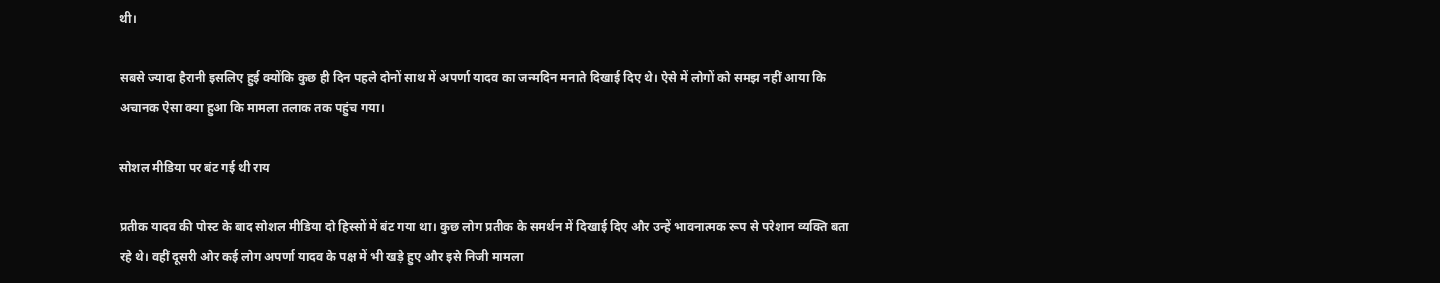थी।

सबसे ज्यादा हैरानी इसलिए हुई क्योंकि कुछ ही दिन पहले दोनों साथ में अपर्णा यादव का जन्मदिन मनाते दिखाई दिए थे। ऐसे में लोगों को समझ नहीं आया कि अचानक ऐसा क्या हुआ कि मामला तलाक तक पहुंच गया।

सोशल मीडिया पर बंट गई थी राय

प्रतीक यादव की पोस्ट के बाद सोशल मीडिया दो हिस्सों में बंट गया था। कुछ लोग प्रतीक के समर्थन में दिखाई दिए और उन्हें भावनात्मक रूप से परेशान व्यक्ति बता रहे थे। वहीं दूसरी ओर कई लोग अपर्णा यादव के पक्ष में भी खड़े हुए और इसे निजी मामला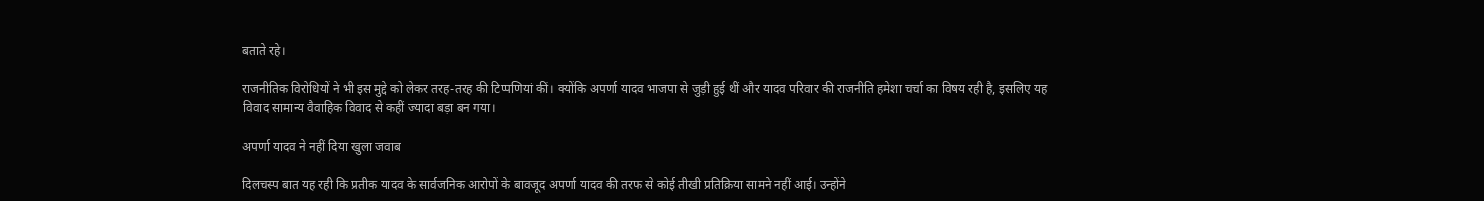बताते रहे।

राजनीतिक विरोधियों ने भी इस मुद्दे को लेकर तरह-तरह की टिप्पणियां कीं। क्योंकि अपर्णा यादव भाजपा से जुड़ी हुई थीं और यादव परिवार की राजनीति हमेशा चर्चा का विषय रही है, इसलिए यह विवाद सामान्य वैवाहिक विवाद से कहीं ज्यादा बड़ा बन गया।

अपर्णा यादव ने नहीं दिया खुला जवाब

दिलचस्प बात यह रही कि प्रतीक यादव के सार्वजनिक आरोपों के बावजूद अपर्णा यादव की तरफ से कोई तीखी प्रतिक्रिया सामने नहीं आई। उन्होंने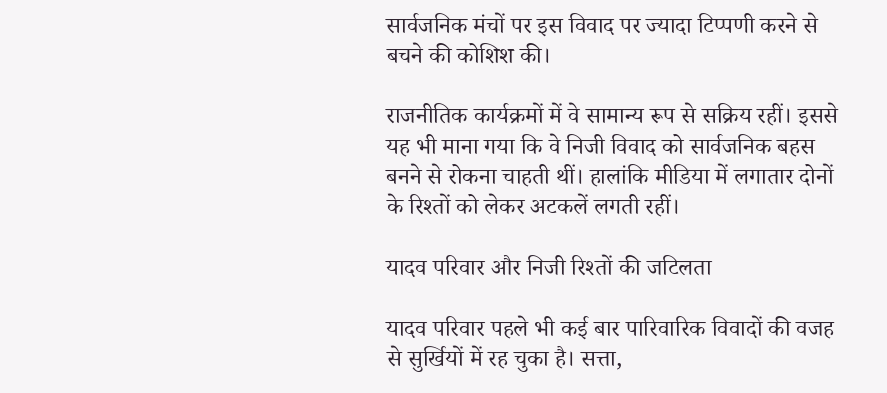सार्वजनिक मंचों पर इस विवाद पर ज्यादा टिप्पणी करने से बचने की कोशिश की।

राजनीतिक कार्यक्रमों में वे सामान्य रूप से सक्रिय रहीं। इससे यह भी माना गया कि वे निजी विवाद को सार्वजनिक बहस बनने से रोकना चाहती थीं। हालांकि मीडिया में लगातार दोनों के रिश्तों को लेकर अटकलें लगती रहीं।

यादव परिवार और निजी रिश्तों की जटिलता

यादव परिवार पहले भी कई बार पारिवारिक विवादों की वजह से सुर्खियों में रह चुका है। सत्ता,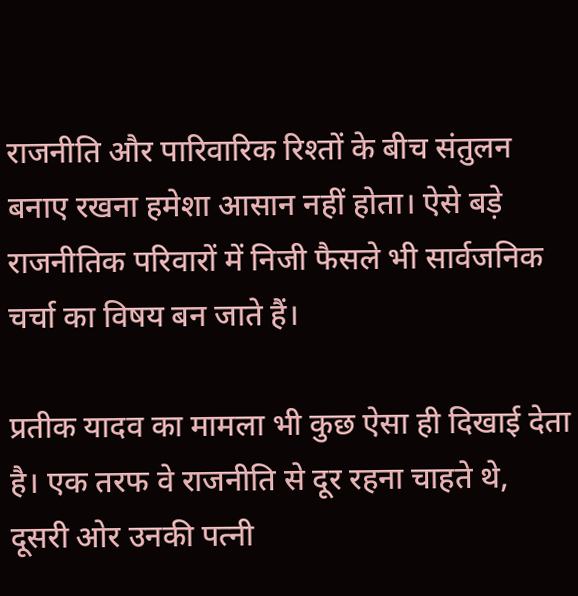राजनीति और पारिवारिक रिश्तों के बीच संतुलन बनाए रखना हमेशा आसान नहीं होता। ऐसे बड़े राजनीतिक परिवारों में निजी फैसले भी सार्वजनिक चर्चा का विषय बन जाते हैं।

प्रतीक यादव का मामला भी कुछ ऐसा ही दिखाई देता है। एक तरफ वे राजनीति से दूर रहना चाहते थे, दूसरी ओर उनकी पत्नी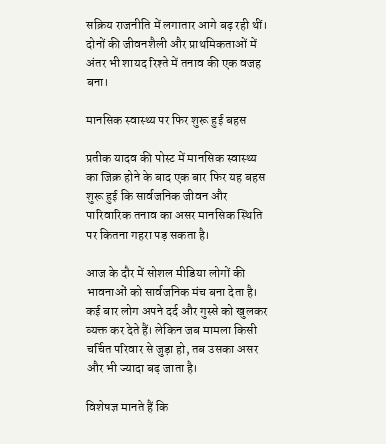सक्रिय राजनीति में लगातार आगे बढ़ रही थीं। दोनों की जीवनशैली और प्राथमिकताओं में अंतर भी शायद रिश्ते में तनाव की एक वजह बना।

मानसिक स्वास्थ्य पर फिर शुरू हुई बहस

प्रतीक यादव की पोस्ट में मानसिक स्वास्थ्य का जिक्र होने के बाद एक बार फिर यह बहस शुरू हुई कि सार्वजनिक जीवन और पारिवारिक तनाव का असर मानसिक स्थिति पर कितना गहरा पड़ सकता है।

आज के दौर में सोशल मीडिया लोगों की भावनाओं को सार्वजनिक मंच बना देता है। कई बार लोग अपने दर्द और गुस्से को खुलकर व्यक्त कर देते हैं। लेकिन जब मामला किसी चर्चित परिवार से जुड़ा हो, तब उसका असर और भी ज्यादा बढ़ जाता है।

विशेषज्ञ मानते हैं कि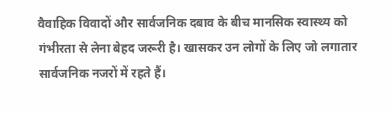वैवाहिक विवादों और सार्वजनिक दबाव के बीच मानसिक स्वास्थ्य को गंभीरता से लेना बेहद जरूरी है। खासकर उन लोगों के लिए जो लगातार सार्वजनिक नजरों में रहते हैं।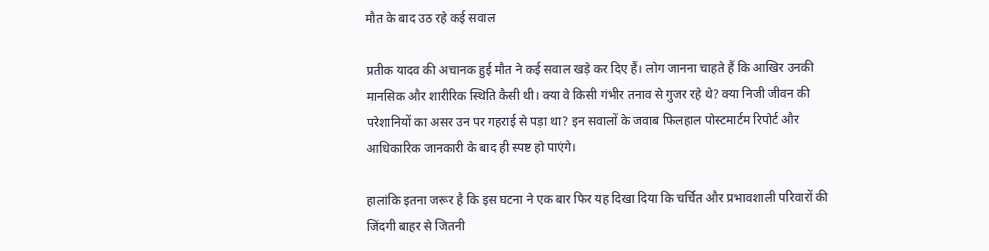मौत के बाद उठ रहे कई सवाल

प्रतीक यादव की अचानक हुई मौत ने कई सवाल खड़े कर दिए हैं। लोग जानना चाहते हैं कि आखिर उनकी मानसिक और शारीरिक स्थिति कैसी थी। क्या वे किसी गंभीर तनाव से गुजर रहे थे? क्या निजी जीवन की परेशानियों का असर उन पर गहराई से पड़ा था? इन सवालों के जवाब फिलहाल पोस्टमार्टम रिपोर्ट और आधिकारिक जानकारी के बाद ही स्पष्ट हो पाएंगे।

हालांकि इतना जरूर है कि इस घटना ने एक बार फिर यह दिखा दिया कि चर्चित और प्रभावशाली परिवारों की जिंदगी बाहर से जितनी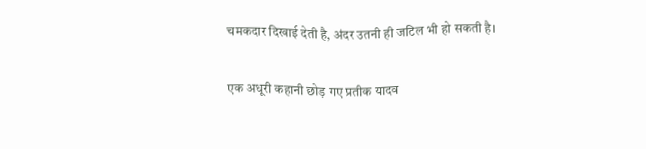चमकदार दिखाई देती है, अंदर उतनी ही जटिल भी हो सकती है।

एक अधूरी कहानी छोड़ गए प्रतीक यादव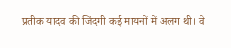प्रतीक यादव की जिंदगी कई मायनों में अलग थी। वे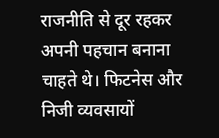राजनीति से दूर रहकर अपनी पहचान बनाना चाहते थे। फिटनेस और निजी व्यवसायों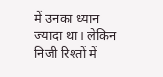में उनका ध्यान ज्यादा था। लेकिन निजी रिश्तों में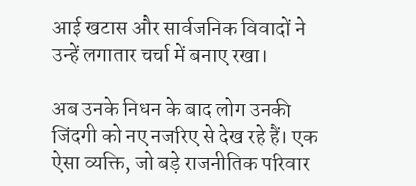आई खटास और सार्वजनिक विवादों ने उन्हें लगातार चर्चा में बनाए रखा।

अब उनके निधन के बाद लोग उनकी जिंदगी को नए नजरिए से देख रहे हैं। एक ऐसा व्यक्ति, जो बड़े राजनीतिक परिवार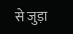से जुड़ा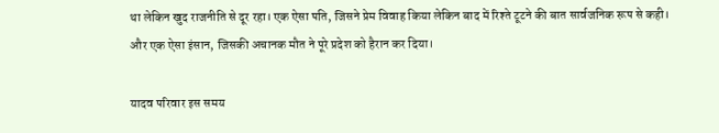था लेकिन खुद राजनीति से दूर रहा। एक ऐसा पति, जिसने प्रेम विवाह किया लेकिन बाद में रिश्ते टूटने की बात सार्वजनिक रूप से कही। और एक ऐसा इंसान, जिसकी अचानक मौत ने पूरे प्रदेश को हैरान कर दिया।

यादव परिवार इस समय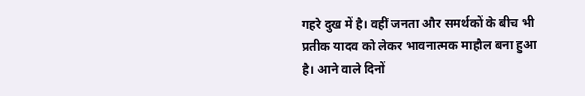गहरे दुख में है। वहीं जनता और समर्थकों के बीच भी प्रतीक यादव को लेकर भावनात्मक माहौल बना हुआ है। आने वाले दिनों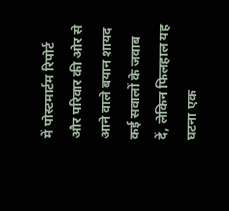में पोस्टमार्टम रिपोर्ट और परिवार की ओर से आने वाले बयान शायद कई सवालों के जवाब दें, लेकिन फिलहाल यह घटना एक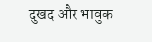दुखद और भावुक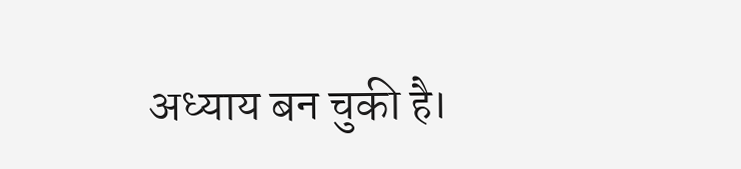अध्याय बन चुकी है।